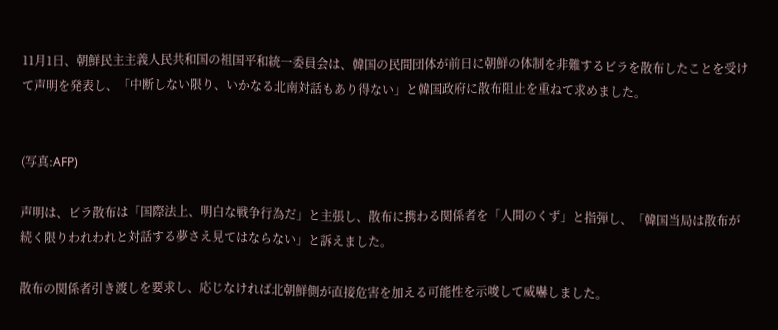11月1日、朝鮮民主主義人民共和国の祖国平和統一委員会は、韓国の民間団体が前日に朝鮮の体制を非難するビラを散布したことを受けて声明を発表し、「中断しない限り、いかなる北南対話もあり得ない」と韓国政府に散布阻止を重ねて求めました。


(写真:AFP)

声明は、ビラ散布は「国際法上、明白な戦争行為だ」と主張し、散布に携わる関係者を「人間のくず」と指弾し、「韓国当局は散布が続く限りわれわれと対話する夢さえ見てはならない」と訴えました。

散布の関係者引き渡しを要求し、応じなければ北朝鮮側が直接危害を加える可能性を示唆して威嚇しました。